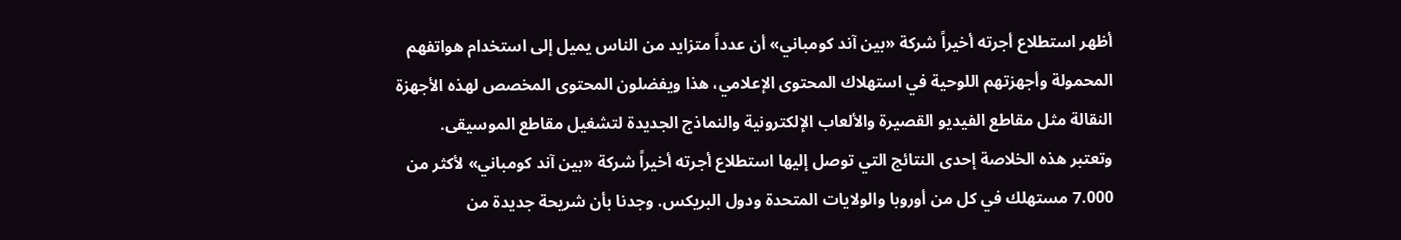أظهر استطلاع أجرته أخيراً شركة «بين آند كومباني» أن عدداً متزايد من الناس يميل إلى استخدام هواتفهم المحمولة وأجهزتهم اللوحية في استهلاك المحتوى الإعلامي، هذا ويفضلون المحتوى المخصص لهذه الأجهزة النقالة مثل مقاطع الفيديو القصيرة والألعاب الإلكترونية والنماذج الجديدة لتشغيل مقاطع الموسيقى.
وتعتبر هذه الخلاصة إحدى النتائج التي توصل إليها استطلاع أجرته أخيراً شركة «بين آند كومباني» لأكثر من 7.000 مستهلك في كل من أوروبا والولايات المتحدة ودول البريكس. وجدنا بأن شريحة جديدة من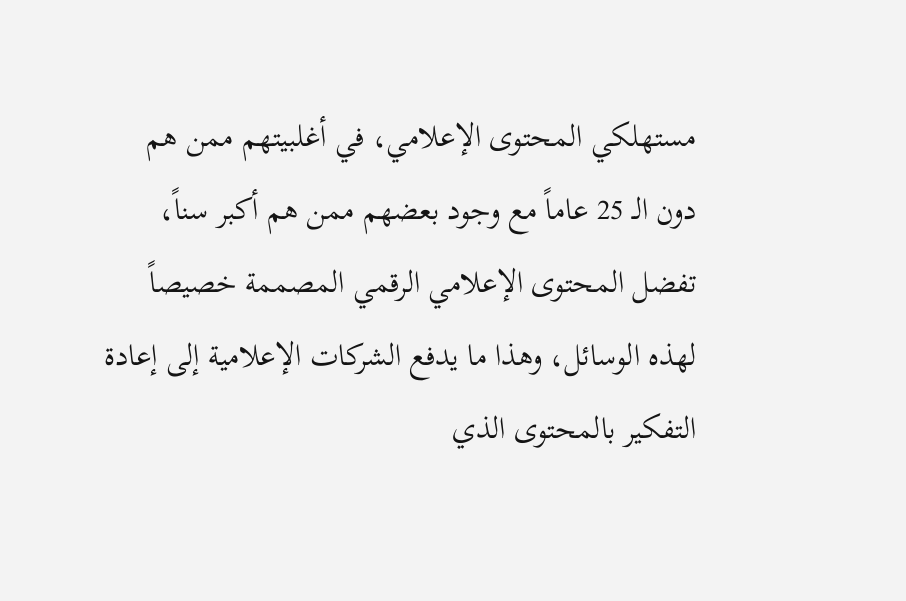مستهلكي المحتوى الإعلامي، في أغلبيتهم ممن هم دون الـ 25 عاماً مع وجود بعضهم ممن هم أكبر سناً، تفضل المحتوى الإعلامي الرقمي المصممة خصيصاً لهذه الوسائل، وهذا ما يدفع الشركات الإعلامية إلى إعادة التفكير بالمحتوى الذي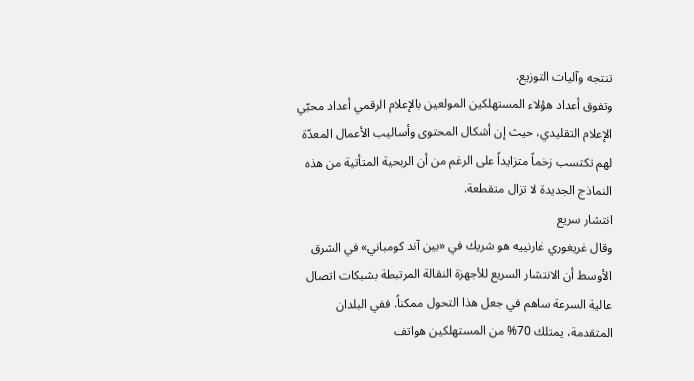تنتجه وآليات التوزيع.
وتفوق أعداد هؤلاء المستهلكين المولعين بالإعلام الرقمي أعداد محبّي الإعلام التقليدي، حيث إن أشكال المحتوى وأساليب الأعمال المعدّة لهم تكتسب زخماً متزايداً على الرغم من أن الربحية المتأتية من هذه النماذج الجديدة لا تزال متقطعة.
انتشار سريع
وقال غريغوري غارنييه هو شريك في «بين آند كومباني» في الشرق الأوسط أن الانتشار السريع للأجهزة النقالة المرتبطة بشبكات اتصال عالية السرعة ساهم في جعل هذا التحول ممكناً. ففي البلدان المتقدمة، يمتلك 70% من المستهلكين هواتف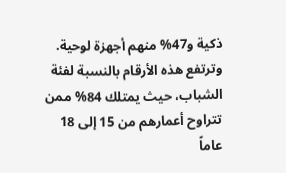ذكية و47% منهم أجهزة لوحية.
وترتفع هذه الأرقام بالنسبة لفئة الشباب، حيث يمتلك 84% ممن تتراوح أعمارهم من 15 إلى 18 عاماً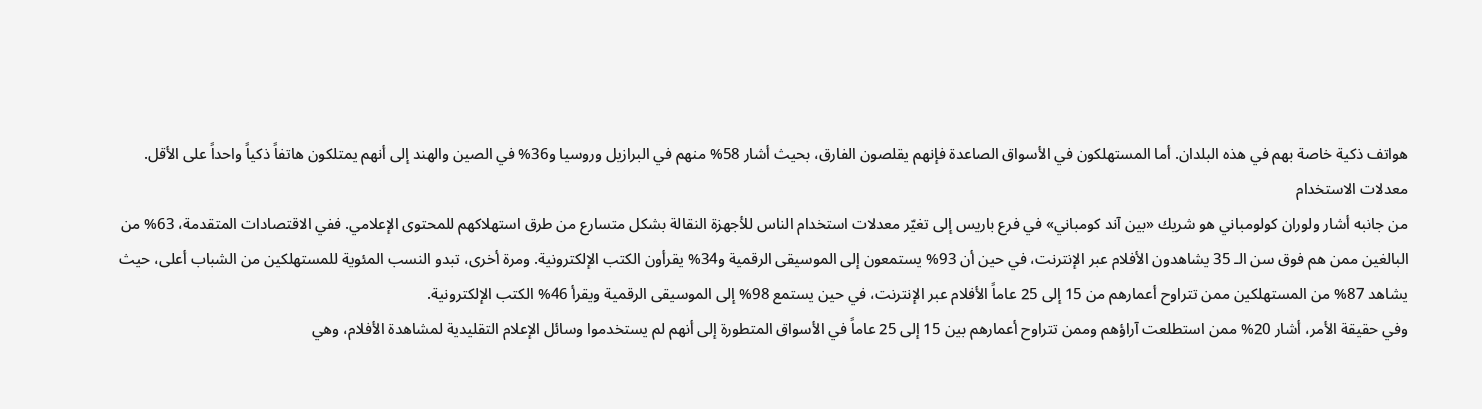هواتف ذكية خاصة بهم في هذه البلدان. أما المستهلكون في الأسواق الصاعدة فإنهم يقلصون الفارق، بحيث أشار 58% منهم في البرازيل وروسيا و36% في الصين والهند إلى أنهم يمتلكون هاتفاً ذكياً واحداً على الأقل.
معدلات الاستخدام
من جانبه أشار ولوران كولومباني هو شريك «بين آند كومباني» في فرع باريس إلى تغيّر معدلات استخدام الناس للأجهزة النقالة بشكل متسارع من طرق استهلاكهم للمحتوى الإعلامي. ففي الاقتصادات المتقدمة، 63% من البالغين ممن هم فوق سن الـ 35 يشاهدون الأفلام عبر الإنترنت، في حين أن 93% يستمعون إلى الموسيقى الرقمية و34% يقرأون الكتب الإلكترونية. ومرة أخرى، تبدو النسب المئوية للمستهلكين من الشباب أعلى، حيث يشاهد 87% من المستهلكين ممن تتراوح أعمارهم من 15 إلى 25 عاماً الأفلام عبر الإنترنت، في حين يستمع 98% إلى الموسيقى الرقمية ويقرأ 46% الكتب الإلكترونية.
وفي حقيقة الأمر، أشار 20% ممن استطلعت آراؤهم وممن تتراوح أعمارهم بين 15 إلى 25 عاماً في الأسواق المتطورة إلى أنهم لم يستخدموا وسائل الإعلام التقليدية لمشاهدة الأفلام، وهي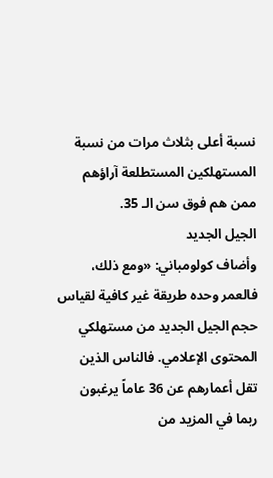نسبة أعلى بثلاث مرات من نسبة المستهلكين المستطلعة آراؤهم ممن هم فوق سن الـ 35.
الجيل الجديد
وأضاف كولومباني: «ومع ذلك، فالعمر وحده طريقة غير كافية لقياس حجم الجيل الجديد من مستهلكي المحتوى الإعلامي. فالناس الذين تقل أعمارهم عن 36 عاماً يرغبون ربما في المزيد من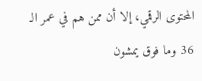المحتوى الرقمي، إلا أن ممن هم في عمر الـ 36 وما فوق يمشون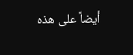أيضاً على هذه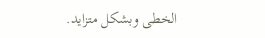الخطى وبشكل متزايد.